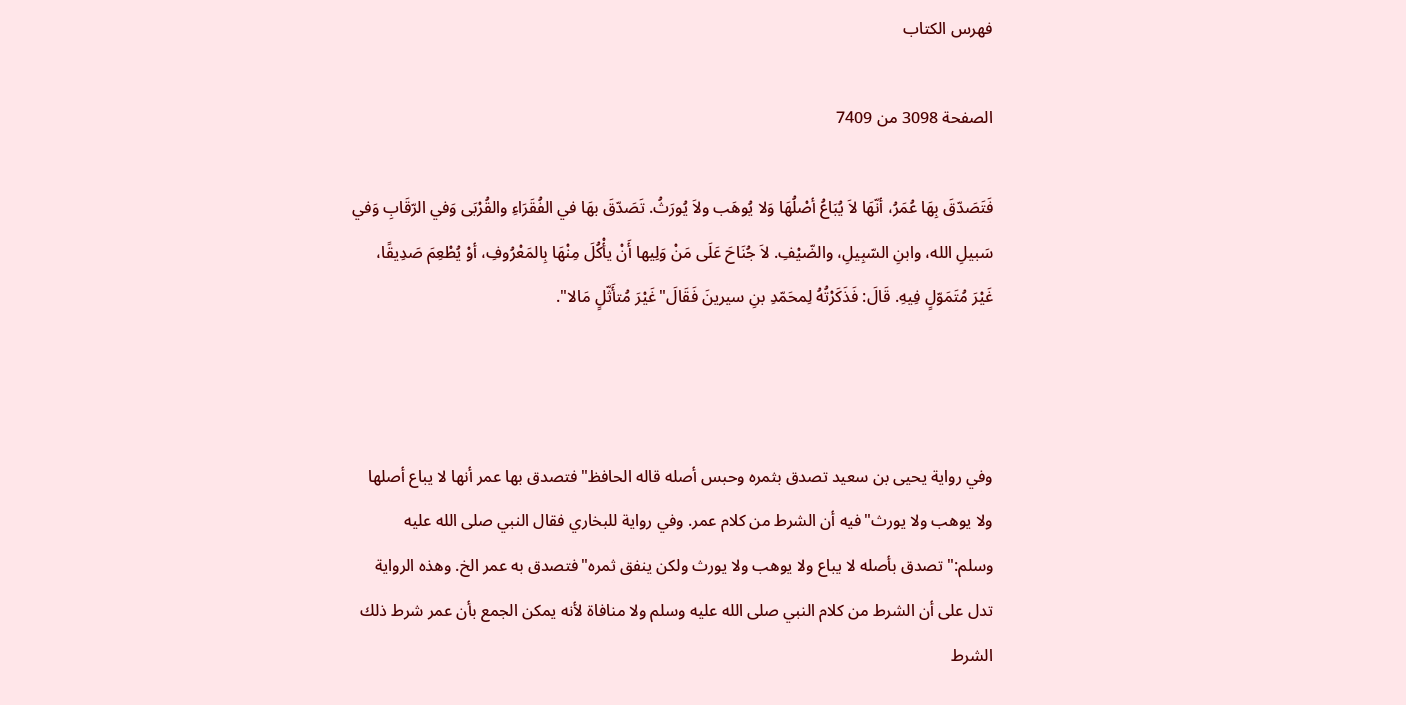فهرس الكتاب

الصفحة 3098 من 7409

فَتَصَدّقَ بِهَا عُمَرُ، أنّهَا لاَ يُبَاعُ أصْلُهَا وَلا يُوهَب ولاَ يُورَثُ. تَصَدّقَ بهَا في الفُقَرَاءِ والقُرْبَى وَفي الرّقَابِ وَفي سَبيلِ الله، وابنِ السّبِيلِ، والضّيْفِ. لاَ جُنَاحَ عَلَى مَنْ وَلِيها أَنْ يأْكُلَ مِنْهَا بِالمَعْرُوفِ، أوْ يُطْعِمَ صَدِيقًا، غَيْرَ مُتَمَوّلٍ فِيهِ. قَالَ: فَذَكَرْتُهُ لِمحَمّدِ بنِ سيرينَ فَقَالَ"غَيْرَ مُتأَثّلٍ مَالا".



وفي رواية يحيى بن سعيد تصدق بثمره وحبس أصله قاله الحافظ"فتصدق بها عمر أنها لا يباع أصلها ولا يوهب ولا يورث"فيه أن الشرط من كلام عمر. وفي رواية للبخاري فقال النبي صلى الله عليه وسلم:"تصدق بأصله لا يباع ولا يوهب ولا يورث ولكن ينفق ثمره"فتصدق به عمر الخ. وهذه الرواية تدل على أن الشرط من كلام النبي صلى الله عليه وسلم ولا منافاة لأنه يمكن الجمع بأن عمر شرط ذلك الشرط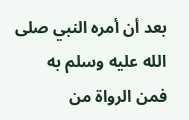بعد أن أمره النبي صلى الله عليه وسلم به فمن الرواة من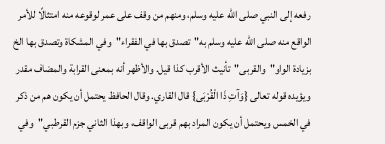رفعه إلى النبي صلى الله عليه وسلم، ومنهم من وقف على عمر لوقوعه منه امتثالًا للأمر الواقع منه صلى الله عليه وسلم به"تصدق بها في الفقراء"وفي المشكاة وتصدق بها الخ بزيادة الواو"والقربى"تأنيث الأقرب كذا قيل. والأظهر أنه بمعنى القرابة والمضاف مقدر ويؤيده قوله تعالى {وَآتِ ذَا الْقُرْبَى} قال القاري. وقال الحافظ يحتمل أن يكون هم من ذكر في الخمس ويحتمل أن يكون المراد بهم قربى الواقف، وبهذا الثاني جزم القرطبي"وفي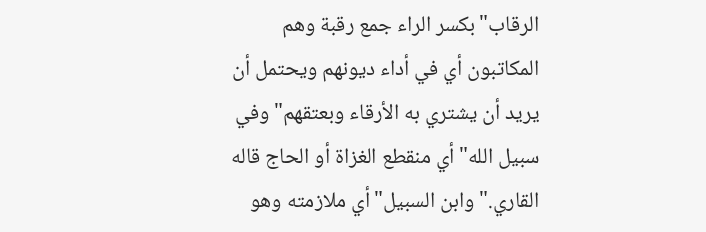الرقاب"بكسر الراء جمع رقبة وهم المكاتبون أي في أداء ديونهم ويحتمل أن يريد أن يشتري به الأرقاء وبعتقهم"وفي سبيل الله"أي منقطع الغزاة أو الحاج قاله القاري."وابن السبيل"أي ملازمته وهو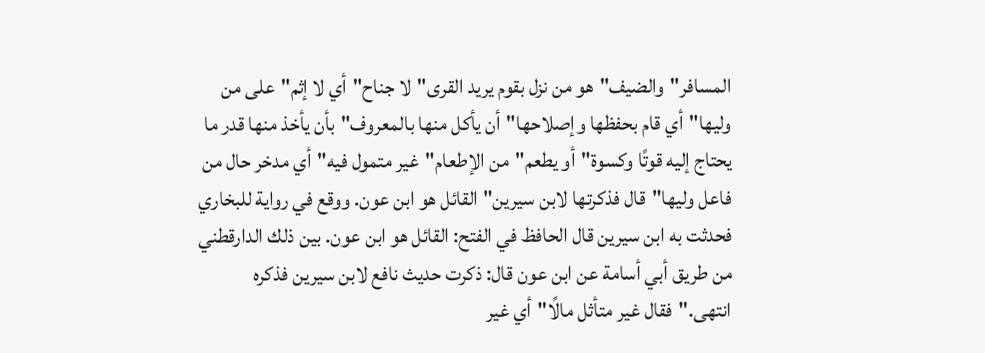المسافر"والضيف"هو من نزل بقوم يريد القرى"لا جناح"أي لا إثم"على من وليها"أي قام بحفظها وإصلاحها"أن يأكل منها بالمعروف"بأن يأخذ منها قدر ما يحتاج إليه قوتًا وكسوة"أو يطعم"من الإطعام"غير متمول فيه"أي مدخر حال من فاعل وليها"قال فذكرتها لابن سيرين"القائل هو ابن عون. ووقع في رواية للبخاري فحدثت به ابن سيرين قال الحافظ في الفتح: القائل هو ابن عون. بين ذلك الدارقطني من طريق أبي أسامة عن ابن عون قال: ذكرت حديث نافع لابن سيرين فذكره انتهى."فقال غير متأثل مالًا"أي غير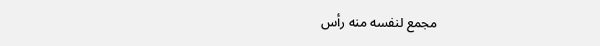مجمع لنفسه منه رأس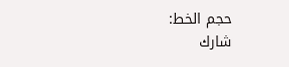حجم الخط:
شارك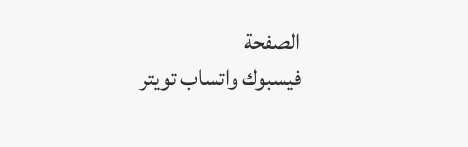الصفحة
فيسبوك واتساب تويتر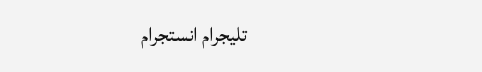تليجرام انستجرام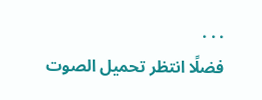. . .
فضلًا انتظر تحميل الصوت